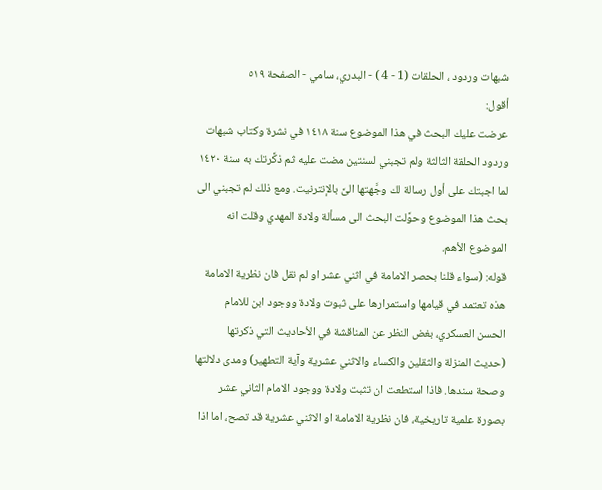شبهات وردود ، الحلقات (1 - 4 ) - البدري، سامي - الصفحة ٥١٩
أقول:
عرضت عليك البحث في هذا الموضوع سنة ١٤١٨ في نشرة وكتاب شبهات وردود الحلقة الثالثة ولم تجبني لسنتين مضت عليه ثم ذكَّرتك به سنة ١٤٢٠ لما اجبتك على أول رسالة لك وجَّهتها الىَّ بالإنترنيت. ومع ذلك لم تجبني الى بحث هذا الموضوع وحوَّلت البحث الى مسألة ولادة المهدي وقلت انه الموضوع الأهم.
قوله: (سواء قلنا بحصر الامامة في اثني عشر او لم نقل فان نظرية الامامة هذه تعتمد في قيامها واستمرارها على ثبوت ولادة ووجود ابن للامام الحسن العسكري، بغض النظر عن المناقشة في الأحاديث التي ذكرتها (حديث المنزلة والثقلين والكساء والاثني عشرية وآية التطهير) ومدى دلالتها وصحة سندها. فاذا استطعت ان تثبت ولادة ووجود الامام الثاني عشر بصورة علمية تاريخية، فان نظرية الامامة او الاثني عشرية قد تصح، اما اذا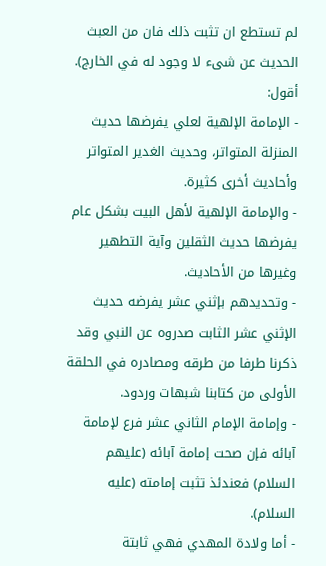لم تستطع ان تثبت ذلك فان من العبث الحديث عن شىء لا وجود له في الخارج).
أقول:
- الإمامة الإلهية لعلي يفرضها حديث المنزلة المتواتر، وحديث الغدير المتواتر وأحاديث أخرى كثيرة.
- والإمامة الإلهية لأهل البيت بشكل عام يفرضها حديث الثقلين وآية التطهير وغيرها من الأحاديث.
- وتحديدهم بإثني عشر يفرضه حديث الإثني عشر الثابت صدروه عن النبي وقد ذكرنا طرفا من طرقه ومصادره في الحلقة الأولى من كتابنا شبهات وردود.
- وإمامة الإمام الثاني عشر فرع لإمامة آبائه فإن صحت إمامة آبائه (عليهم السلام) فعندئذ تثبت إمامته (عليه السلام).
- أما ولادة المهدي فهي ثابتة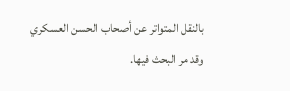بالنقل المتواتر عن أصحاب الحسن العسكري وقد مر البحث فيها.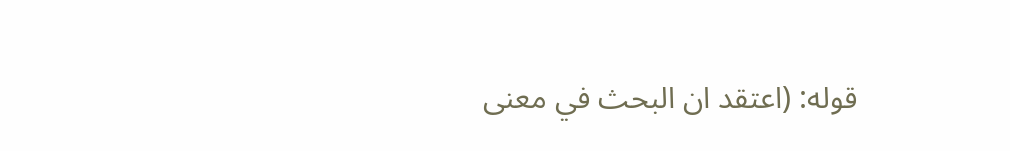قوله: (اعتقد ان البحث في معنى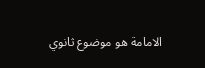الامامة هو موضوع ثانوي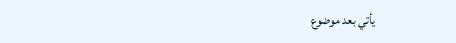يأتي بعد موضوع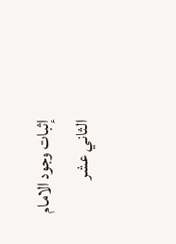إثبات وجود الامام الثاني عشر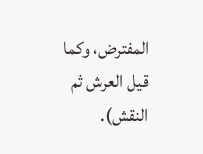المفترض، وكما قيل العرش ثم النقش).